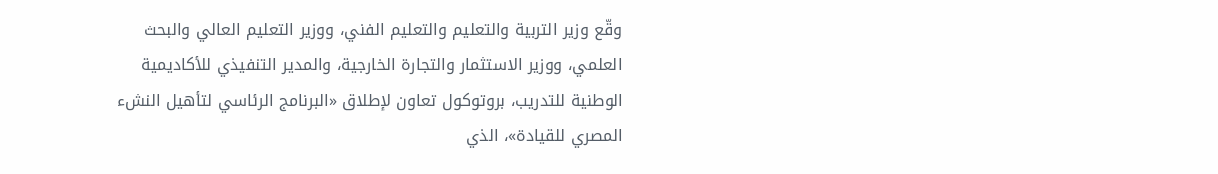وقّع وزير التربية والتعليم والتعليم الفني، ووزير التعليم العالي والبحث العلمي، ووزير الاستثمار والتجارة الخارجية، والمدير التنفيذي للأكاديمية الوطنية للتدريب، بروتوكول تعاون لإطلاق «البرنامج الرئاسي لتأهيل النشء المصري للقيادة»، الذي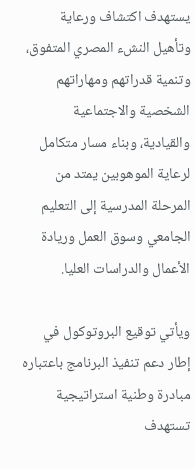يستهدف اكتشاف ورعاية وتأهيل النشء المصري المتفوق، وتنمية قدراتهم ومهاراتهم الشخصية والاجتماعية والقيادية، وبناء مسار متكامل لرعاية الموهوبين يمتد من المرحلة المدرسية إلى التعليم الجامعي وسوق العمل وريادة الأعمال والدراسات العليا.

ويأتي توقيع البروتوكول في إطار دعم تنفيذ البرنامج باعتباره مبادرة وطنية استراتيجية تستهدف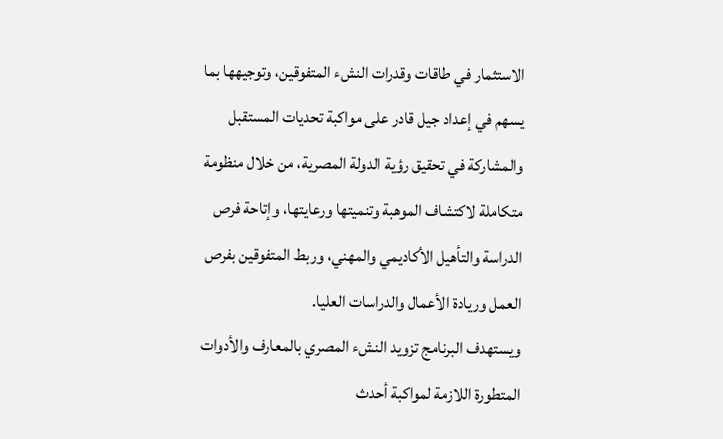الاستثمار في طاقات وقدرات النشء المتفوقين، وتوجيهها بما يسهم في إعداد جيل قادر على مواكبة تحديات المستقبل والمشاركة في تحقيق رؤية الدولة المصرية، من خلال منظومة متكاملة لاكتشاف الموهبة وتنميتها ورعايتها، وإتاحة فرص الدراسة والتأهيل الأكاديمي والمهني، وربط المتفوقين بفرص العمل وريادة الأعمال والدراسات العليا.
ويستهدف البرنامج تزويد النشء المصري بالمعارف والأدوات المتطورة اللازمة لمواكبة أحدث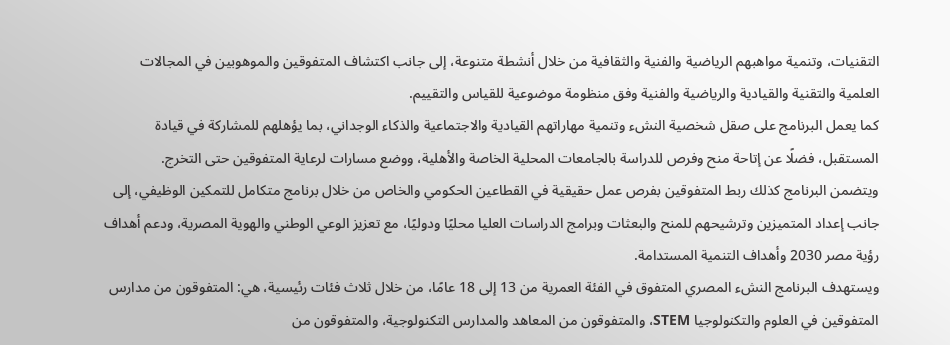التقنيات، وتنمية مواهبهم الرياضية والفنية والثقافية من خلال أنشطة متنوعة، إلى جانب اكتشاف المتفوقين والموهوبين في المجالات العلمية والتقنية والقيادية والرياضية والفنية وفق منظومة موضوعية للقياس والتقييم.
كما يعمل البرنامج على صقل شخصية النشء وتنمية مهاراتهم القيادية والاجتماعية والذكاء الوجداني، بما يؤهلهم للمشاركة في قيادة المستقبل، فضلًا عن إتاحة منح وفرص للدراسة بالجامعات المحلية الخاصة والأهلية، ووضع مسارات لرعاية المتفوقين حتى التخرج.
ويتضمن البرنامج كذلك ربط المتفوقين بفرص عمل حقيقية في القطاعين الحكومي والخاص من خلال برنامج متكامل للتمكين الوظيفي، إلى جانب إعداد المتميزين وترشيحهم للمنح والبعثات وبرامج الدراسات العليا محليًا ودوليًا، مع تعزيز الوعي الوطني والهوية المصرية، ودعم أهداف رؤية مصر 2030 وأهداف التنمية المستدامة.
ويستهدف البرنامج النشء المصري المتفوق في الفئة العمرية من 13 إلى 18 عامًا، من خلال ثلاث فئات رئيسية، هي: المتفوقون من مدارس المتفوقين في العلوم والتكنولوجيا STEM، والمتفوقون من المعاهد والمدارس التكنولوجية، والمتفوقون من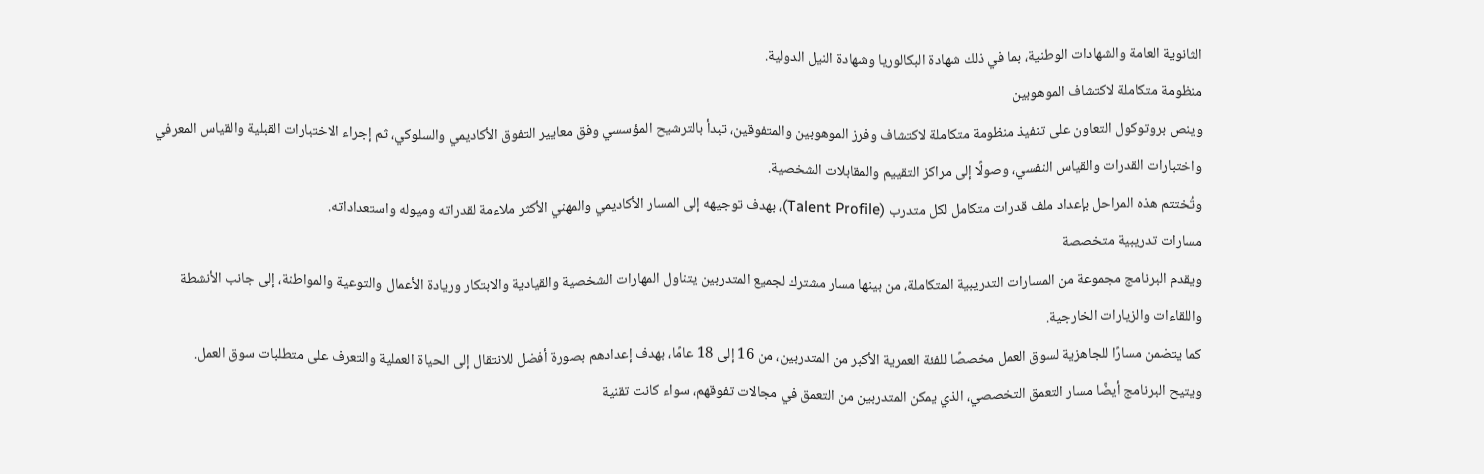الثانوية العامة والشهادات الوطنية، بما في ذلك شهادة البكالوريا وشهادة النيل الدولية.
منظومة متكاملة لاكتشاف الموهوبين
وينص بروتوكول التعاون على تنفيذ منظومة متكاملة لاكتشاف وفرز الموهوبين والمتفوقين، تبدأ بالترشيح المؤسسي وفق معايير التفوق الأكاديمي والسلوكي، ثم إجراء الاختبارات القبلية والقياس المعرفي واختبارات القدرات والقياس النفسي، وصولًا إلى مراكز التقييم والمقابلات الشخصية.
وتُختتم هذه المراحل بإعداد ملف قدرات متكامل لكل متدرب (Talent Profile)، بهدف توجيهه إلى المسار الأكاديمي والمهني الأكثر ملاءمة لقدراته وميوله واستعداداته.
مسارات تدريبية متخصصة
ويقدم البرنامج مجموعة من المسارات التدريبية المتكاملة، من بينها مسار مشترك لجميع المتدربين يتناول المهارات الشخصية والقيادية والابتكار وريادة الأعمال والتوعية والمواطنة، إلى جانب الأنشطة واللقاءات والزيارات الخارجية.
كما يتضمن مسارًا للجاهزية لسوق العمل مخصصًا للفئة العمرية الأكبر من المتدربين، من 16 إلى 18 عامًا، بهدف إعدادهم بصورة أفضل للانتقال إلى الحياة العملية والتعرف على متطلبات سوق العمل.
ويتيح البرنامج أيضًا مسار التعمق التخصصي، الذي يمكن المتدربين من التعمق في مجالات تفوقهم، سواء كانت تقنية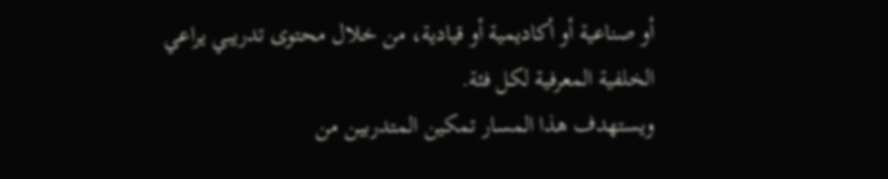أو صناعية أو أكاديمية أو قيادية، من خلال محتوى تدريبي يراعي الخلفية المعرفية لكل فئة.
ويستهدف هذا المسار تمكين المتدربين من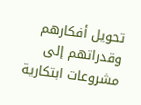تحويل أفكارهم وقدراتهم إلى مشروعات ابتكارية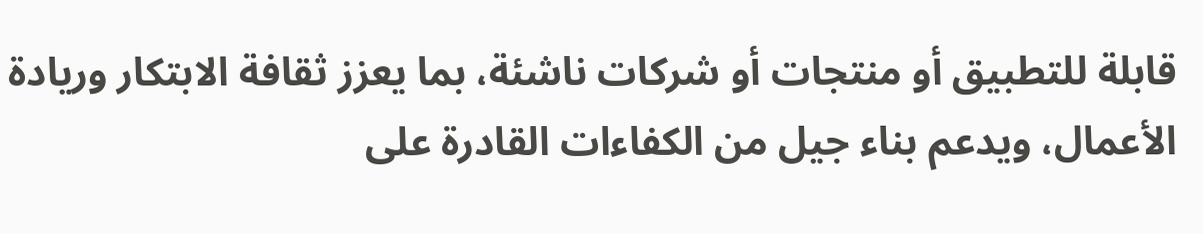قابلة للتطبيق أو منتجات أو شركات ناشئة، بما يعزز ثقافة الابتكار وريادة الأعمال، ويدعم بناء جيل من الكفاءات القادرة على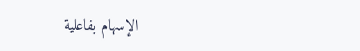الإسهام بفاعلية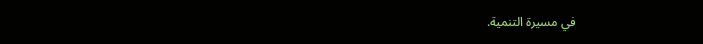في مسيرة التنمية.